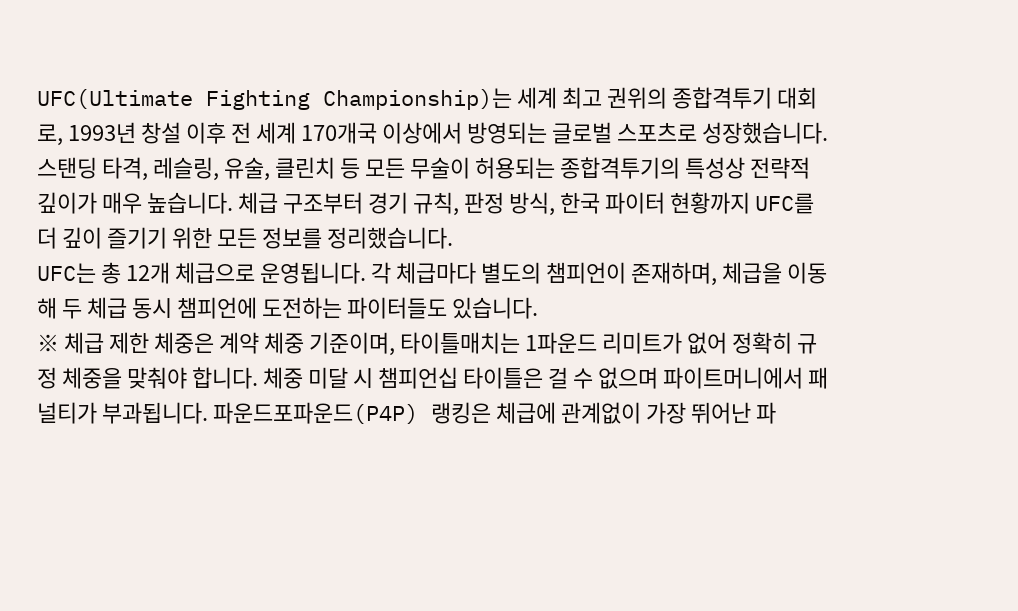UFC(Ultimate Fighting Championship)는 세계 최고 권위의 종합격투기 대회로, 1993년 창설 이후 전 세계 170개국 이상에서 방영되는 글로벌 스포츠로 성장했습니다. 스탠딩 타격, 레슬링, 유술, 클린치 등 모든 무술이 허용되는 종합격투기의 특성상 전략적 깊이가 매우 높습니다. 체급 구조부터 경기 규칙, 판정 방식, 한국 파이터 현황까지 UFC를 더 깊이 즐기기 위한 모든 정보를 정리했습니다.
UFC는 총 12개 체급으로 운영됩니다. 각 체급마다 별도의 챔피언이 존재하며, 체급을 이동해 두 체급 동시 챔피언에 도전하는 파이터들도 있습니다.
※ 체급 제한 체중은 계약 체중 기준이며, 타이틀매치는 1파운드 리미트가 없어 정확히 규정 체중을 맞춰야 합니다. 체중 미달 시 챔피언십 타이틀은 걸 수 없으며 파이트머니에서 패널티가 부과됩니다. 파운드포파운드(P4P) 랭킹은 체급에 관계없이 가장 뛰어난 파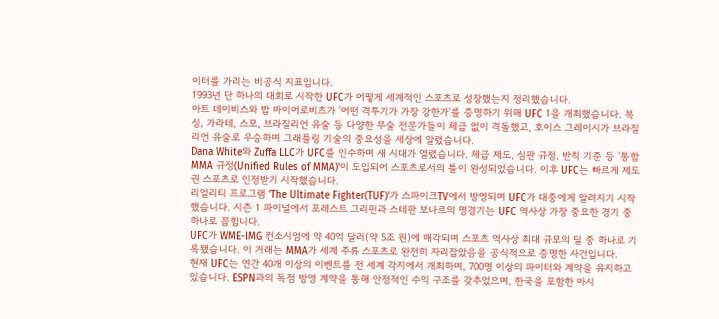이터를 가리는 비공식 지표입니다.
1993년 단 하나의 대회로 시작한 UFC가 어떻게 세계적인 스포츠로 성장했는지 정리했습니다.
아트 데이비스와 밥 마이어로비츠가 '어떤 격투기가 가장 강한가'를 증명하기 위해 UFC 1을 개최했습니다. 복싱, 가라테, 스모, 브라질리언 유술 등 다양한 무술 전문가들이 체급 없이 격돌했고, 호이스 그레이시가 브라질리언 유술로 우승하며 그래플링 기술의 중요성을 세상에 알렸습니다.
Dana White와 Zuffa LLC가 UFC를 인수하며 새 시대가 열렸습니다. 체급 제도, 심판 규정, 반칙 기준 등 '통합 MMA 규정(Unified Rules of MMA)'이 도입되어 스포츠로서의 틀이 완성되었습니다. 이후 UFC는 빠르게 제도권 스포츠로 인정받기 시작했습니다.
리얼리티 프로그램 'The Ultimate Fighter(TUF)'가 스파이크TV에서 방영되며 UFC가 대중에게 알려지기 시작했습니다. 시즌 1 파이널에서 포레스트 그리핀과 스테판 보나르의 명경기는 UFC 역사상 가장 중요한 경기 중 하나로 꼽힙니다.
UFC가 WME-IMG 컨소시엄에 약 40억 달러(약 5조 원)에 매각되며 스포츠 역사상 최대 규모의 딜 중 하나로 기록됐습니다. 이 거래는 MMA가 세계 주류 스포츠로 완전히 자리잡았음을 공식적으로 증명한 사건입니다.
현재 UFC는 연간 40개 이상의 이벤트를 전 세계 각지에서 개최하며, 700명 이상의 파이터와 계약을 유지하고 있습니다. ESPN과의 독점 방영 계약을 통해 안정적인 수익 구조를 갖추었으며, 한국을 포함한 아시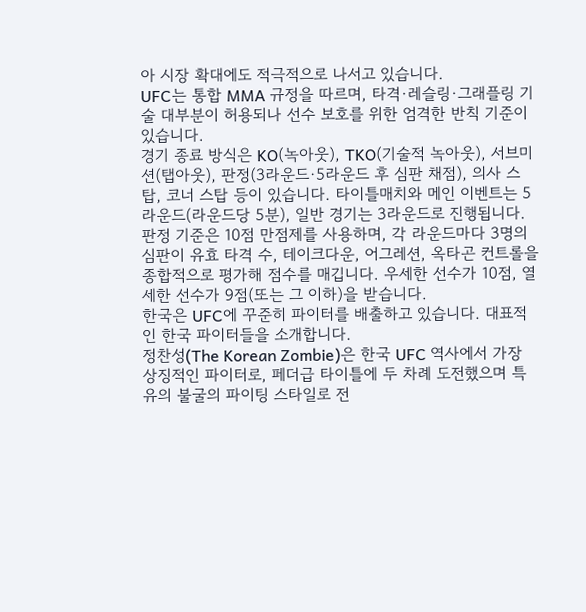아 시장 확대에도 적극적으로 나서고 있습니다.
UFC는 통합 MMA 규정을 따르며, 타격·레슬링·그래플링 기술 대부분이 허용되나 선수 보호를 위한 엄격한 반칙 기준이 있습니다.
경기 종료 방식은 KO(녹아웃), TKO(기술적 녹아웃), 서브미션(탭아웃), 판정(3라운드·5라운드 후 심판 채점), 의사 스탑, 코너 스탑 등이 있습니다. 타이틀매치와 메인 이벤트는 5라운드(라운드당 5분), 일반 경기는 3라운드로 진행됩니다.
판정 기준은 10점 만점제를 사용하며, 각 라운드마다 3명의 심판이 유효 타격 수, 테이크다운, 어그레션, 옥타곤 컨트롤을 종합적으로 평가해 점수를 매깁니다. 우세한 선수가 10점, 열세한 선수가 9점(또는 그 이하)을 받습니다.
한국은 UFC에 꾸준히 파이터를 배출하고 있습니다. 대표적인 한국 파이터들을 소개합니다.
정찬성(The Korean Zombie)은 한국 UFC 역사에서 가장 상징적인 파이터로, 페더급 타이틀에 두 차례 도전했으며 특유의 불굴의 파이팅 스타일로 전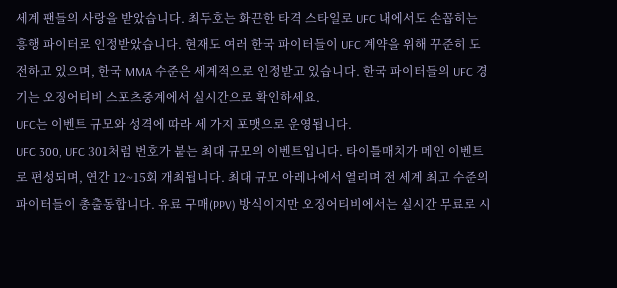세계 팬들의 사랑을 받았습니다. 최두호는 화끈한 타격 스타일로 UFC 내에서도 손꼽히는 흥행 파이터로 인정받았습니다. 현재도 여러 한국 파이터들이 UFC 계약을 위해 꾸준히 도전하고 있으며, 한국 MMA 수준은 세계적으로 인정받고 있습니다. 한국 파이터들의 UFC 경기는 오징어티비 스포츠중계에서 실시간으로 확인하세요.
UFC는 이벤트 규모와 성격에 따라 세 가지 포맷으로 운영됩니다.
UFC 300, UFC 301처럼 번호가 붙는 최대 규모의 이벤트입니다. 타이틀매치가 메인 이벤트로 편성되며, 연간 12~15회 개최됩니다. 최대 규모 아레나에서 열리며 전 세계 최고 수준의 파이터들이 총출동합니다. 유료 구매(PPV) 방식이지만 오징어티비에서는 실시간 무료로 시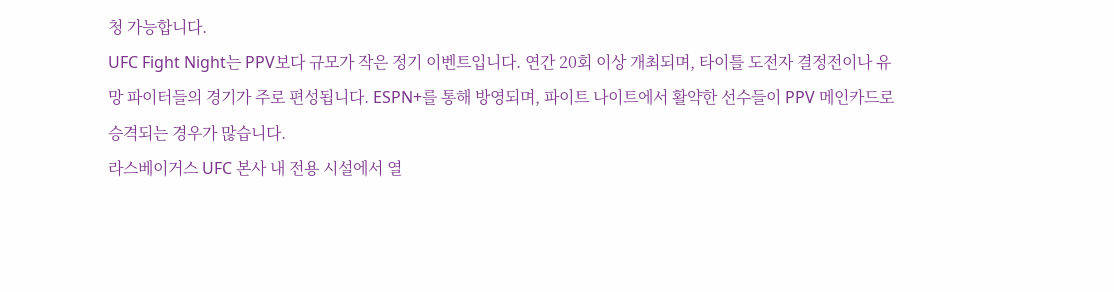청 가능합니다.
UFC Fight Night는 PPV보다 규모가 작은 정기 이벤트입니다. 연간 20회 이상 개최되며, 타이틀 도전자 결정전이나 유망 파이터들의 경기가 주로 편성됩니다. ESPN+를 통해 방영되며, 파이트 나이트에서 활약한 선수들이 PPV 메인카드로 승격되는 경우가 많습니다.
라스베이거스 UFC 본사 내 전용 시설에서 열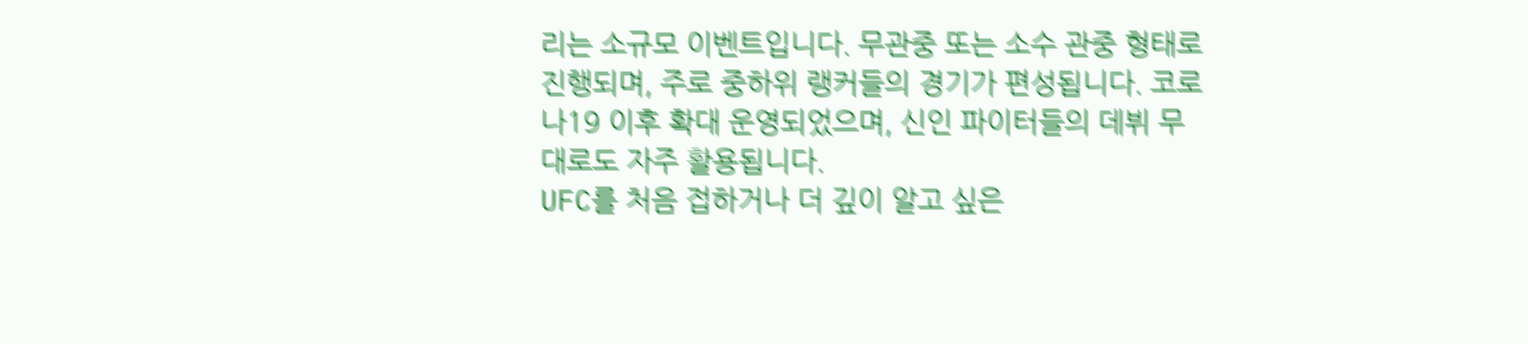리는 소규모 이벤트입니다. 무관중 또는 소수 관중 형태로 진행되며, 주로 중하위 랭커들의 경기가 편성됩니다. 코로나19 이후 확대 운영되었으며, 신인 파이터들의 데뷔 무대로도 자주 활용됩니다.
UFC를 처음 접하거나 더 깊이 알고 싶은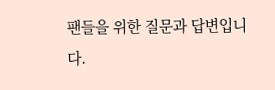팬들을 위한 질문과 답변입니다.